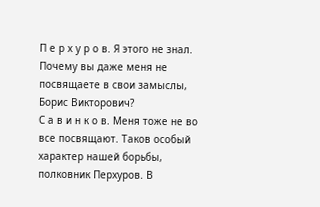П е р х у р о в. Я этого не знал. Почему вы даже меня не посвящаете в свои замыслы, Борис Викторович?
С а в и н к о в. Меня тоже не во все посвящают. Таков особый характер нашей борьбы, полковник Перхуров. В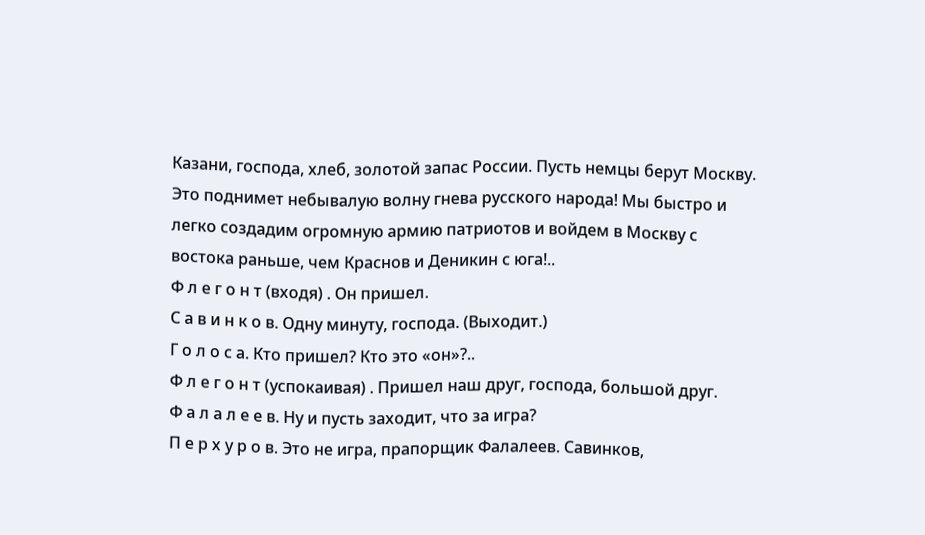Казани, господа, хлеб, золотой запас России. Пусть немцы берут Москву. Это поднимет небывалую волну гнева русского народа! Мы быстро и легко создадим огромную армию патриотов и войдем в Москву с востока раньше, чем Краснов и Деникин с юга!..
Ф л е г о н т (входя) . Он пришел.
С а в и н к о в. Одну минуту, господа. (Выходит.)
Г о л о с а. Кто пришел? Кто это «он»?..
Ф л е г о н т (успокаивая) . Пришел наш друг, господа, большой друг.
Ф а л а л е е в. Ну и пусть заходит, что за игра?
П е р х у р о в. Это не игра, прапорщик Фалалеев. Савинков,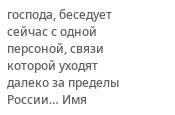господа, беседует сейчас с одной персоной, связи которой уходят далеко за пределы России… Имя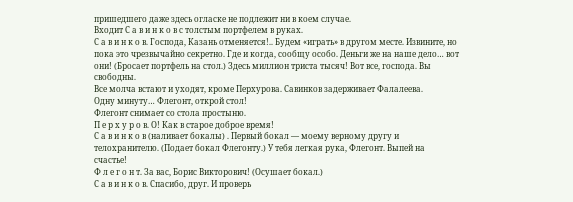пришедшего даже здесь огласке не подлежит ни в коем случае.
Входит С а в и н к о в с толстым портфелем в руках.
С а в и н к о в. Господа, Казань отменяется!.. Будем «играть» в другом месте. Извините, но пока это чрезвычайно секретно. Где и когда, сообщу особо. Деньги же на наше дело… вот они! (Бросает портфель на стол.) Здесь миллион триста тысяч! Вот все, господа. Вы свободны.
Все молча встают и уходят, кроме Перхурова. Савинков задерживает Фалалеева.
Одну минуту… Флегонт, открой стол!
Флегонт снимает со стола простыню.
П е р х у р о в. О! Как в старое доброе время!
С а в и н к о в (наливает бокалы) . Первый бокал — моему верному другу и телохранителю. (Подает бокал Флегонту.) У тебя легкая рука, Флегонт. Выпей на счастье!
Ф л е г о н т. За вас, Борис Викторович! (Осушает бокал.)
С а в и н к о в. Спасибо, друг. И проверь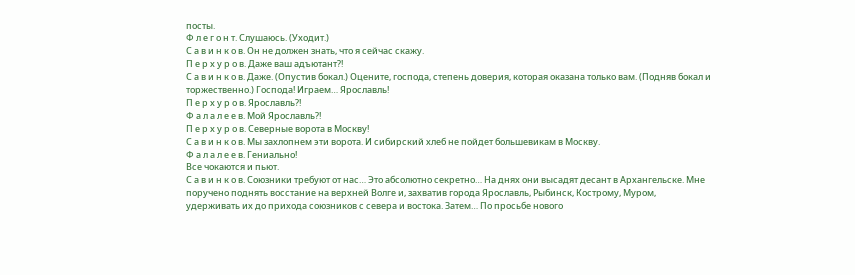посты.
Ф л е г о н т. Слушаюсь. (Уходит.)
С а в и н к о в. Он не должен знать, что я сейчас скажу.
П е р х у р о в. Даже ваш адъютант?!
С а в и н к о в. Даже. (Опустив бокал.) Оцените, господа, степень доверия, которая оказана только вам. (Подняв бокал и торжественно.) Господа! Играем… Ярославль!
П е р х у р о в. Ярославль?!
Ф а л а л е е в. Мой Ярославль?!
П е р х у р о в. Северные ворота в Москву!
С а в и н к о в. Мы захлопнем эти ворота. И сибирский хлеб не пойдет большевикам в Москву.
Ф а л а л е е в. Гениально!
Все чокаются и пьют.
С а в и н к о в. Союзники требуют от нас… Это абсолютно секретно… На днях они высадят десант в Архангельске. Мне поручено поднять восстание на верхней Волге и, захватив города Ярославль, Рыбинск, Кострому, Муром, удерживать их до прихода союзников с севера и востока. Затем… По просьбе нового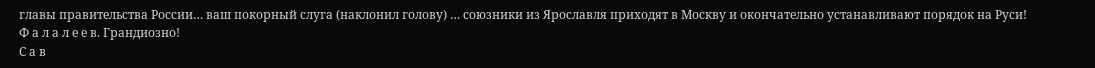главы правительства России… ваш покорный слуга (наклонил голову) … союзники из Ярославля приходят в Москву и окончательно устанавливают порядок на Руси!
Ф а л а л е е в. Грандиозно!
С а в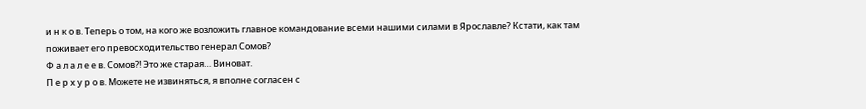и н к о в. Теперь о том, на кого же возложить главное командование всеми нашими силами в Ярославле? Кстати, как там поживает его превосходительство генерал Сомов?
Ф а л а л е е в. Сомов?! Это же старая… Виноват.
П е р х у р о в. Можете не извиняться, я вполне согласен с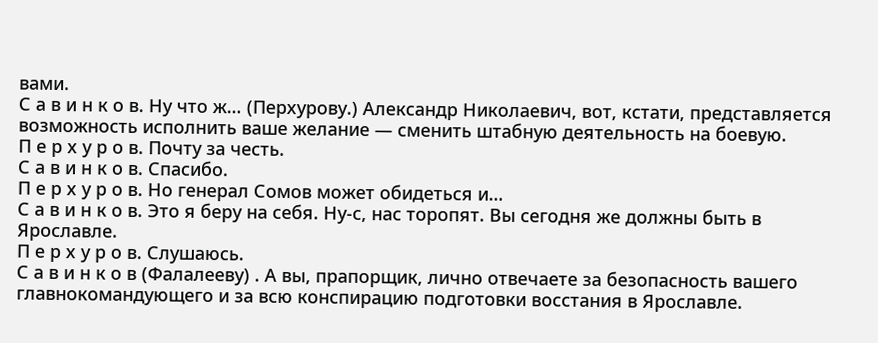вами.
С а в и н к о в. Ну что ж… (Перхурову.) Александр Николаевич, вот, кстати, представляется возможность исполнить ваше желание — сменить штабную деятельность на боевую.
П е р х у р о в. Почту за честь.
С а в и н к о в. Спасибо.
П е р х у р о в. Но генерал Сомов может обидеться и…
С а в и н к о в. Это я беру на себя. Ну-с, нас торопят. Вы сегодня же должны быть в Ярославле.
П е р х у р о в. Слушаюсь.
С а в и н к о в (Фалалееву) . А вы, прапорщик, лично отвечаете за безопасность вашего главнокомандующего и за всю конспирацию подготовки восстания в Ярославле.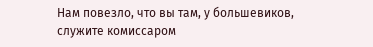Нам повезло, что вы там, у большевиков, служите комиссаром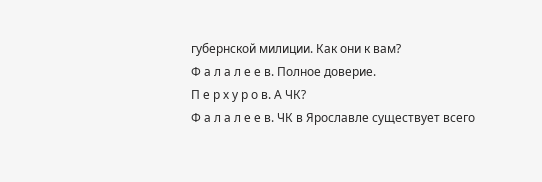губернской милиции. Как они к вам?
Ф а л а л е е в. Полное доверие.
П е р х у р о в. А ЧК?
Ф а л а л е е в. ЧК в Ярославле существует всего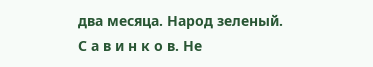два месяца. Народ зеленый.
С а в и н к о в. Не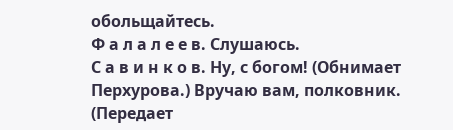обольщайтесь.
Ф а л а л е е в. Слушаюсь.
С а в и н к о в. Ну, с богом! (Обнимает Перхурова.) Вручаю вам, полковник. (Передает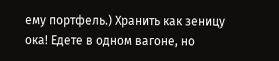ему портфель.) Хранить как зеницу ока! Едете в одном вагоне, но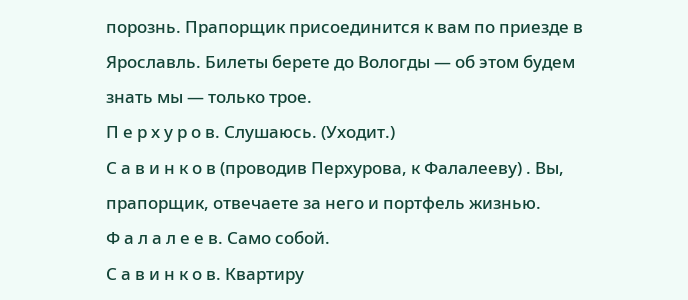порознь. Прапорщик присоединится к вам по приезде в Ярославль. Билеты берете до Вологды — об этом будем знать мы — только трое.
П е р х у р о в. Слушаюсь. (Уходит.)
С а в и н к о в (проводив Перхурова, к Фалалееву) . Вы, прапорщик, отвечаете за него и портфель жизнью.
Ф а л а л е е в. Само собой.
С а в и н к о в. Квартиру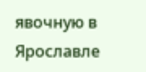явочную в Ярославле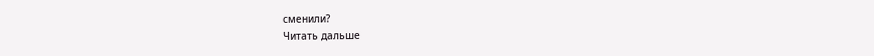сменили?
Читать дальше